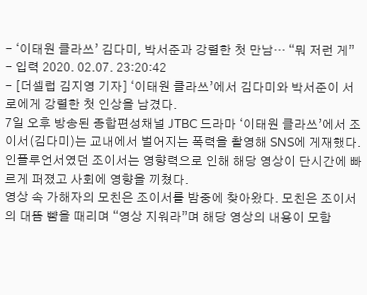- ‘이태원 클라쓰’ 김다미, 박서준과 강렬한 첫 만남… “뭐 저런 게”
- 입력 2020. 02.07. 23:20:42
- [더셀럽 김지영 기자] ‘이태원 클라쓰’에서 김다미와 박서준이 서로에게 강렬한 첫 인상을 남겼다.
7일 오후 방송된 종합편성채널 JTBC 드라마 ‘이태원 클라쓰’에서 조이서(김다미)는 교내에서 벌어지는 폭력을 촬영해 SNS에 게재했다.
인플루언서였던 조이서는 영향력으로 인해 해당 영상이 단시간에 빠르게 퍼졌고 사회에 영향을 끼쳤다.
영상 속 가해자의 모친은 조이서를 밤중에 찾아왔다. 모친은 조이서의 대뜸 뺨을 때리며 “영상 지워라”며 해당 영상의 내용이 모함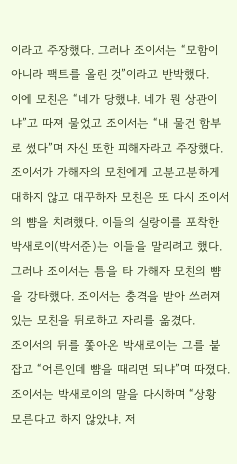이라고 주장했다. 그러나 조이서는 “모함이 아니라 팩트를 올린 것”이라고 반박했다.
이에 모친은 “네가 당했냐. 네가 뭔 상관이냐”고 따져 물었고 조이서는 “내 물건 함부로 썼다”며 자신 또한 피해자라고 주장했다. 조이서가 가해자의 모친에게 고분고분하게 대하지 않고 대꾸하자 모친은 또 다시 조이서의 뺨을 치려했다. 이들의 실랑이를 포착한 박새로이(박서준)는 이들을 말리려고 했다.
그러나 조이서는 틈을 타 가해자 모친의 뺨을 강타했다. 조이서는 충격을 받아 쓰러져 있는 모친을 뒤로하고 자리를 옮겼다.
조이서의 뒤를 쫓아온 박새로이는 그를 붙잡고 “어른인데 뺨을 때리면 되냐”며 따졌다. 조이서는 박새로이의 말을 다시하며 “상황 모른다고 하지 않았냐. 저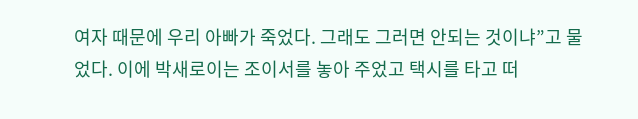여자 때문에 우리 아빠가 죽었다. 그래도 그러면 안되는 것이냐”고 물었다. 이에 박새로이는 조이서를 놓아 주었고 택시를 타고 떠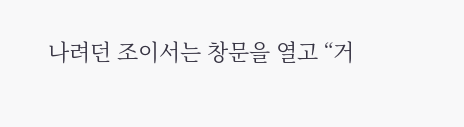나려던 조이서는 창문을 열고 “거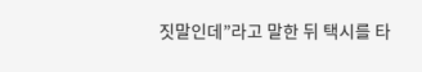짓말인데”라고 말한 뒤 택시를 타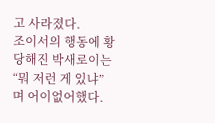고 사라졌다.
조이서의 행동에 황당해진 박새로이는 “뭐 저런 게 있냐”며 어이없어했다.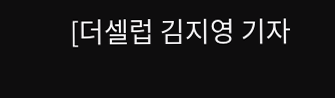[더셀럽 김지영 기자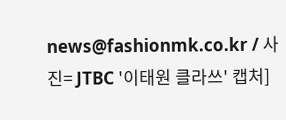news@fashionmk.co.kr / 사진= JTBC '이태원 클라쓰' 캡처]